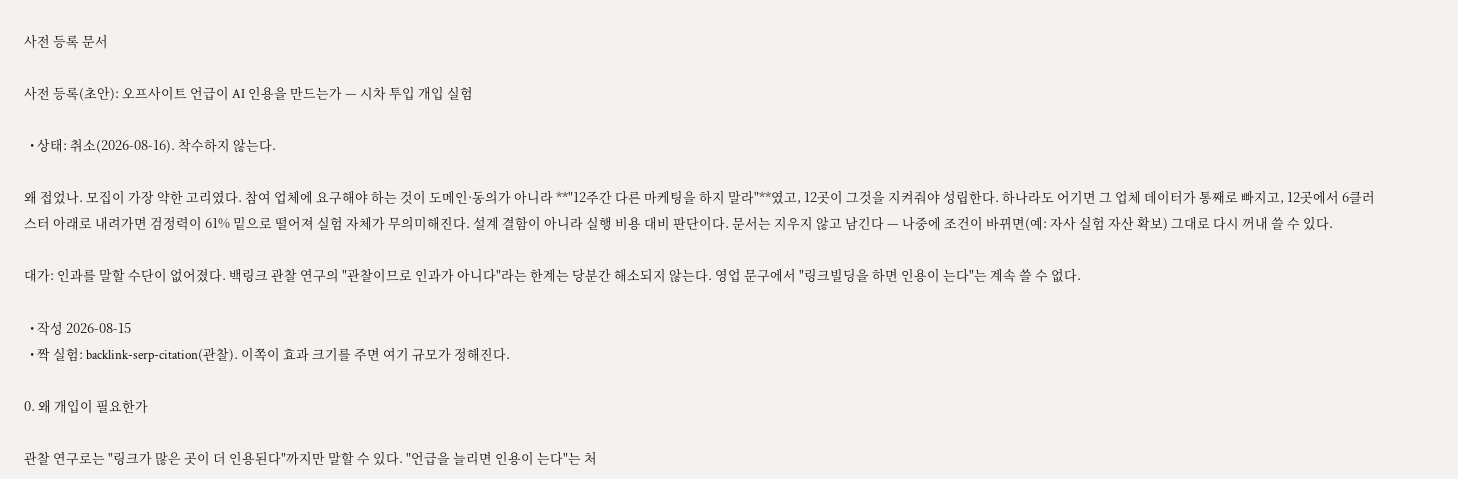사전 등록 문서

사전 등록(초안): 오프사이트 언급이 AI 인용을 만드는가 — 시차 투입 개입 실험

  • 상태: 취소(2026-08-16). 착수하지 않는다.

왜 접었나. 모집이 가장 약한 고리였다. 참여 업체에 요구해야 하는 것이 도메인·동의가 아니라 **"12주간 다른 마케팅을 하지 말라"**였고, 12곳이 그것을 지켜줘야 성립한다. 하나라도 어기면 그 업체 데이터가 통째로 빠지고, 12곳에서 6클러스터 아래로 내려가면 검정력이 61% 밑으로 떨어져 실험 자체가 무의미해진다. 설계 결함이 아니라 실행 비용 대비 판단이다. 문서는 지우지 않고 남긴다 — 나중에 조건이 바뀌면(예: 자사 실험 자산 확보) 그대로 다시 꺼내 쓸 수 있다.

대가: 인과를 말할 수단이 없어졌다. 백링크 관찰 연구의 "관찰이므로 인과가 아니다"라는 한계는 당분간 해소되지 않는다. 영업 문구에서 "링크빌딩을 하면 인용이 는다"는 계속 쓸 수 없다.

  • 작성 2026-08-15
  • 짝 실험: backlink-serp-citation(관찰). 이쪽이 효과 크기를 주면 여기 규모가 정해진다.

0. 왜 개입이 필요한가

관찰 연구로는 "링크가 많은 곳이 더 인용된다"까지만 말할 수 있다. "언급을 늘리면 인용이 는다"는 처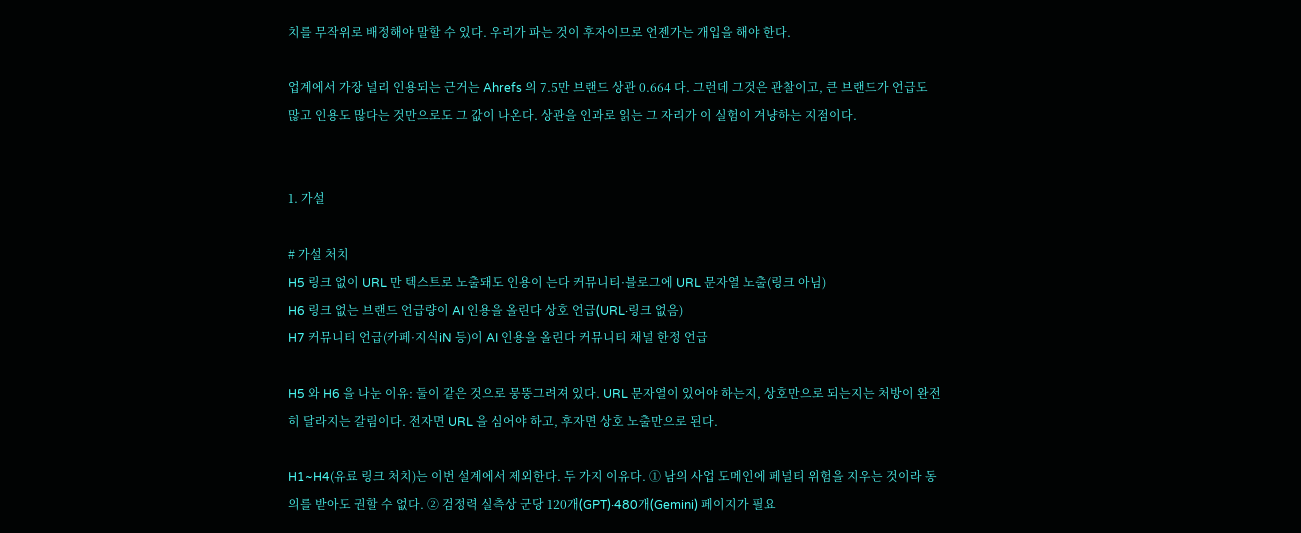치를 무작위로 배정해야 말할 수 있다. 우리가 파는 것이 후자이므로 언젠가는 개입을 해야 한다.

업계에서 가장 널리 인용되는 근거는 Ahrefs 의 7.5만 브랜드 상관 0.664 다. 그런데 그것은 관찰이고, 큰 브랜드가 언급도 많고 인용도 많다는 것만으로도 그 값이 나온다. 상관을 인과로 읽는 그 자리가 이 실험이 겨냥하는 지점이다.


1. 가설

# 가설 처치
H5 링크 없이 URL 만 텍스트로 노출돼도 인용이 는다 커뮤니티·블로그에 URL 문자열 노출(링크 아님)
H6 링크 없는 브랜드 언급량이 AI 인용을 올린다 상호 언급(URL·링크 없음)
H7 커뮤니티 언급(카페·지식iN 등)이 AI 인용을 올린다 커뮤니티 채널 한정 언급

H5 와 H6 을 나눈 이유: 둘이 같은 것으로 뭉뚱그려져 있다. URL 문자열이 있어야 하는지, 상호만으로 되는지는 처방이 완전히 달라지는 갈림이다. 전자면 URL 을 심어야 하고, 후자면 상호 노출만으로 된다.

H1~H4(유료 링크 처치)는 이번 설계에서 제외한다. 두 가지 이유다. ① 남의 사업 도메인에 페널티 위험을 지우는 것이라 동의를 받아도 권할 수 없다. ② 검정력 실측상 군당 120개(GPT)·480개(Gemini) 페이지가 필요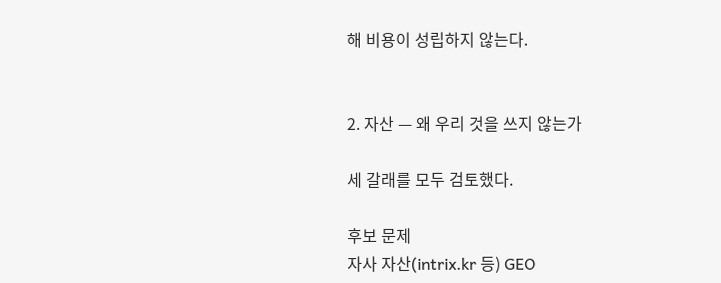해 비용이 성립하지 않는다.


2. 자산 — 왜 우리 것을 쓰지 않는가

세 갈래를 모두 검토했다.

후보 문제
자사 자산(intrix.kr 등) GEO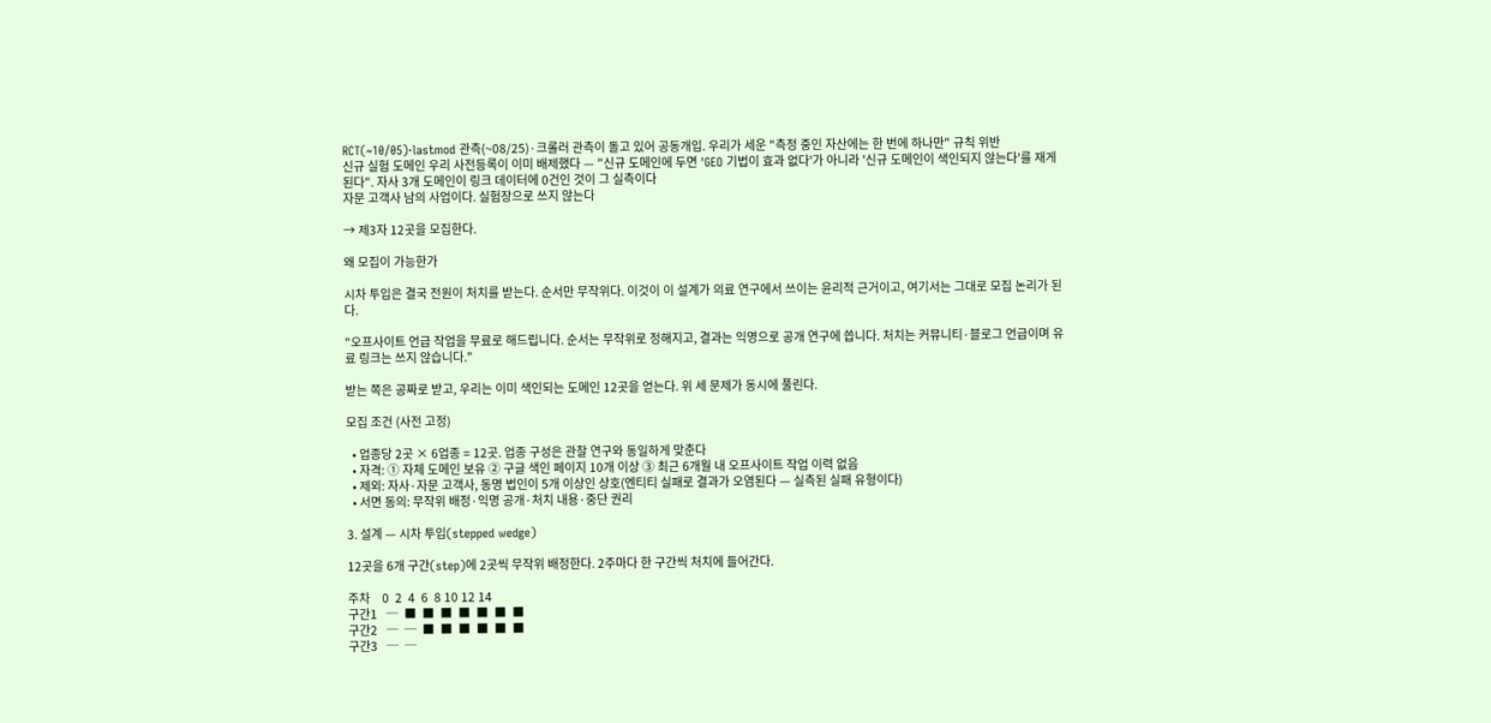RCT(~10/05)·lastmod 관측(~08/25)·크롤러 관측이 돌고 있어 공동개입. 우리가 세운 "측정 중인 자산에는 한 번에 하나만" 규칙 위반
신규 실험 도메인 우리 사전등록이 이미 배제했다 — "신규 도메인에 두면 'GEO 기법이 효과 없다'가 아니라 '신규 도메인이 색인되지 않는다'를 재게 된다". 자사 3개 도메인이 링크 데이터에 0건인 것이 그 실측이다
자문 고객사 남의 사업이다. 실험장으로 쓰지 않는다

→ 제3자 12곳을 모집한다.

왜 모집이 가능한가

시차 투입은 결국 전원이 처치를 받는다. 순서만 무작위다. 이것이 이 설계가 의료 연구에서 쓰이는 윤리적 근거이고, 여기서는 그대로 모집 논리가 된다.

"오프사이트 언급 작업을 무료로 해드립니다. 순서는 무작위로 정해지고, 결과는 익명으로 공개 연구에 씁니다. 처치는 커뮤니티·블로그 언급이며 유료 링크는 쓰지 않습니다."

받는 쪽은 공짜로 받고, 우리는 이미 색인되는 도메인 12곳을 얻는다. 위 세 문제가 동시에 풀린다.

모집 조건 (사전 고정)

  • 업종당 2곳 × 6업종 = 12곳. 업종 구성은 관찰 연구와 동일하게 맞춘다
  • 자격: ① 자체 도메인 보유 ② 구글 색인 페이지 10개 이상 ③ 최근 6개월 내 오프사이트 작업 이력 없음
  • 제외: 자사·자문 고객사, 동명 법인이 5개 이상인 상호(엔티티 실패로 결과가 오염된다 — 실측된 실패 유형이다)
  • 서면 동의: 무작위 배정·익명 공개·처치 내용·중단 권리

3. 설계 — 시차 투입(stepped wedge)

12곳을 6개 구간(step)에 2곳씩 무작위 배정한다. 2주마다 한 구간씩 처치에 들어간다.

주차    0  2  4  6  8 10 12 14
구간1   ─  ■  ■  ■  ■  ■  ■  ■
구간2   ─  ─  ■  ■  ■  ■  ■  ■
구간3   ─  ─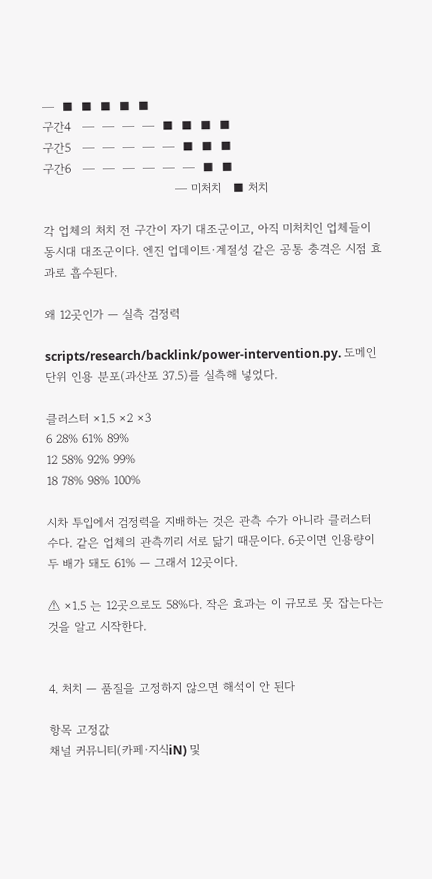─  ■  ■  ■  ■  ■
구간4   ─  ─  ─  ─  ■  ■  ■  ■
구간5   ─  ─  ─  ─  ─  ■  ■  ■
구간6   ─  ─  ─  ─  ─  ─  ■  ■
                                 ─ 미처치   ■ 처치

각 업체의 처치 전 구간이 자기 대조군이고, 아직 미처치인 업체들이 동시대 대조군이다. 엔진 업데이트·계절성 같은 공통 충격은 시점 효과로 흡수된다.

왜 12곳인가 — 실측 검정력

scripts/research/backlink/power-intervention.py. 도메인 단위 인용 분포(과산포 37.5)를 실측해 넣었다.

클러스터 ×1.5 ×2 ×3
6 28% 61% 89%
12 58% 92% 99%
18 78% 98% 100%

시차 투입에서 검정력을 지배하는 것은 관측 수가 아니라 클러스터 수다. 같은 업체의 관측끼리 서로 닮기 때문이다. 6곳이면 인용량이 두 배가 돼도 61% — 그래서 12곳이다.

⚠ ×1.5 는 12곳으로도 58%다. 작은 효과는 이 규모로 못 잡는다는 것을 알고 시작한다.


4. 처치 — 품질을 고정하지 않으면 해석이 안 된다

항목 고정값
채널 커뮤니티(카페·지식iN) 및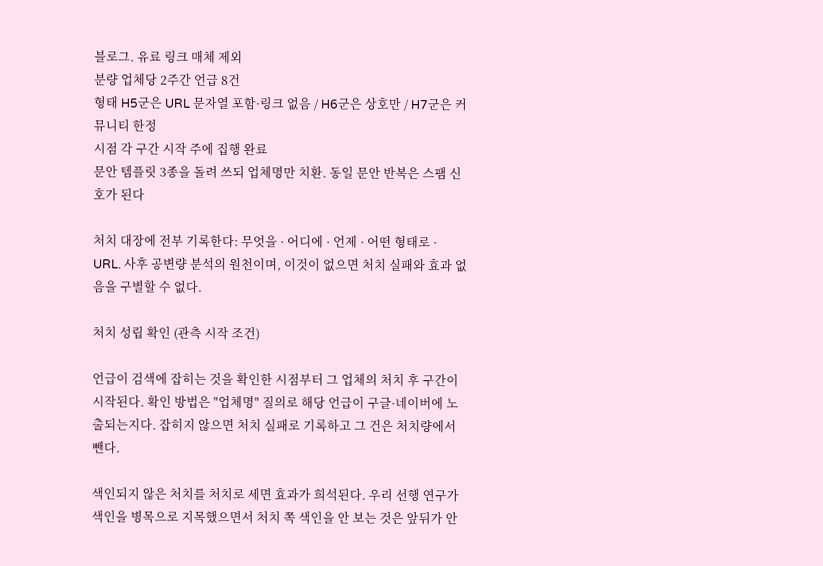블로그. 유료 링크 매체 제외
분량 업체당 2주간 언급 8건
형태 H5군은 URL 문자열 포함·링크 없음 / H6군은 상호만 / H7군은 커뮤니티 한정
시점 각 구간 시작 주에 집행 완료
문안 템플릿 3종을 돌려 쓰되 업체명만 치환. 동일 문안 반복은 스팸 신호가 된다

처치 대장에 전부 기록한다: 무엇을 · 어디에 · 언제 · 어떤 형태로 · URL. 사후 공변량 분석의 원천이며, 이것이 없으면 처치 실패와 효과 없음을 구별할 수 없다.

처치 성립 확인 (관측 시작 조건)

언급이 검색에 잡히는 것을 확인한 시점부터 그 업체의 처치 후 구간이 시작된다. 확인 방법은 "업체명" 질의로 해당 언급이 구글·네이버에 노출되는지다. 잡히지 않으면 처치 실패로 기록하고 그 건은 처치량에서 뺀다.

색인되지 않은 처치를 처치로 세면 효과가 희석된다. 우리 선행 연구가 색인을 병목으로 지목했으면서 처치 쪽 색인을 안 보는 것은 앞뒤가 안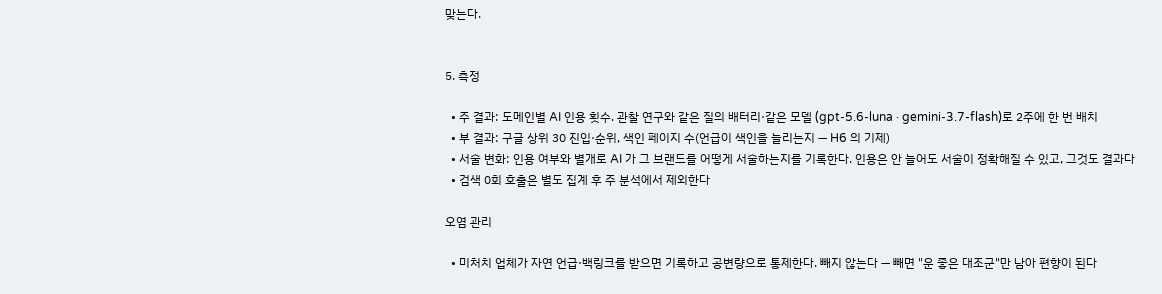맞는다.


5. 측정

  • 주 결과: 도메인별 AI 인용 횟수. 관찰 연구와 같은 질의 배터리·같은 모델 (gpt-5.6-luna · gemini-3.7-flash)로 2주에 한 번 배치
  • 부 결과: 구글 상위 30 진입·순위, 색인 페이지 수(언급이 색인을 늘리는지 — H6 의 기제)
  • 서술 변화: 인용 여부와 별개로 AI 가 그 브랜드를 어떻게 서술하는지를 기록한다. 인용은 안 늘어도 서술이 정확해질 수 있고, 그것도 결과다
  • 검색 0회 호출은 별도 집계 후 주 분석에서 제외한다

오염 관리

  • 미처치 업체가 자연 언급·백링크를 받으면 기록하고 공변량으로 통제한다. 빼지 않는다 — 빼면 "운 좋은 대조군"만 남아 편향이 된다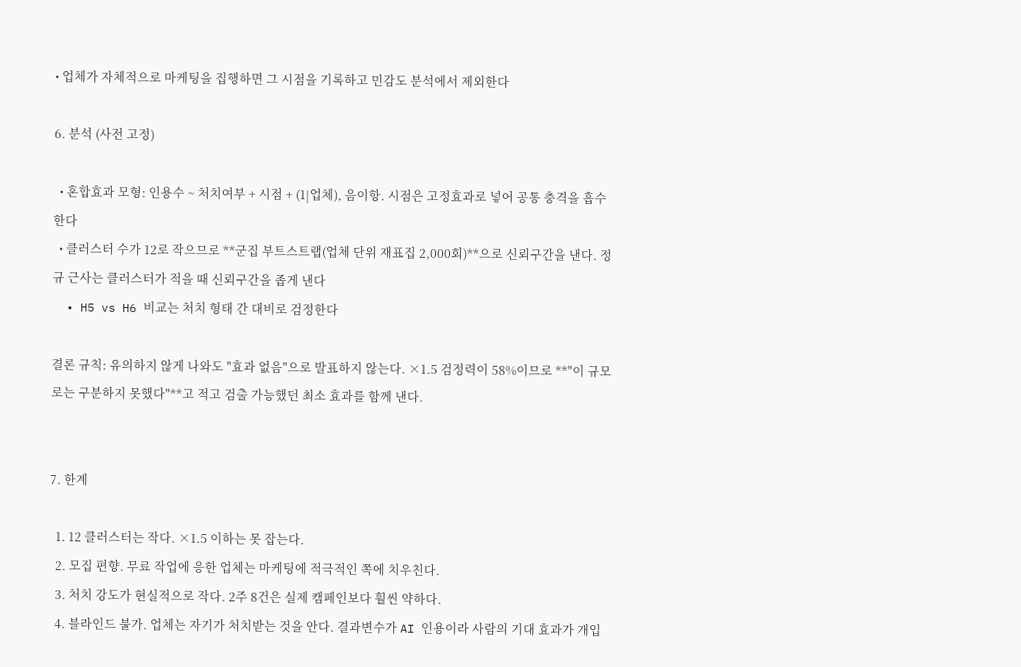• 업체가 자체적으로 마케팅을 집행하면 그 시점을 기록하고 민감도 분석에서 제외한다

6. 분석 (사전 고정)

  • 혼합효과 모형: 인용수 ~ 처치여부 + 시점 + (1|업체), 음이항. 시점은 고정효과로 넣어 공통 충격을 흡수한다
  • 클러스터 수가 12로 작으므로 **군집 부트스트랩(업체 단위 재표집 2,000회)**으로 신뢰구간을 낸다. 정규 근사는 클러스터가 적을 때 신뢰구간을 좁게 낸다
  • H5 vs H6 비교는 처치 형태 간 대비로 검정한다

결론 규칙: 유의하지 않게 나와도 "효과 없음"으로 발표하지 않는다. ×1.5 검정력이 58%이므로 **"이 규모로는 구분하지 못했다"**고 적고 검출 가능했던 최소 효과를 함께 낸다.


7. 한계

  1. 12 클러스터는 작다. ×1.5 이하는 못 잡는다.
  2. 모집 편향. 무료 작업에 응한 업체는 마케팅에 적극적인 쪽에 치우친다.
  3. 처치 강도가 현실적으로 작다. 2주 8건은 실제 캠페인보다 훨씬 약하다.
  4. 블라인드 불가. 업체는 자기가 처치받는 것을 안다. 결과변수가 AI 인용이라 사람의 기대 효과가 개입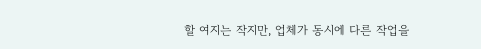할 여지는 작지만, 업체가 동시에 다른 작업을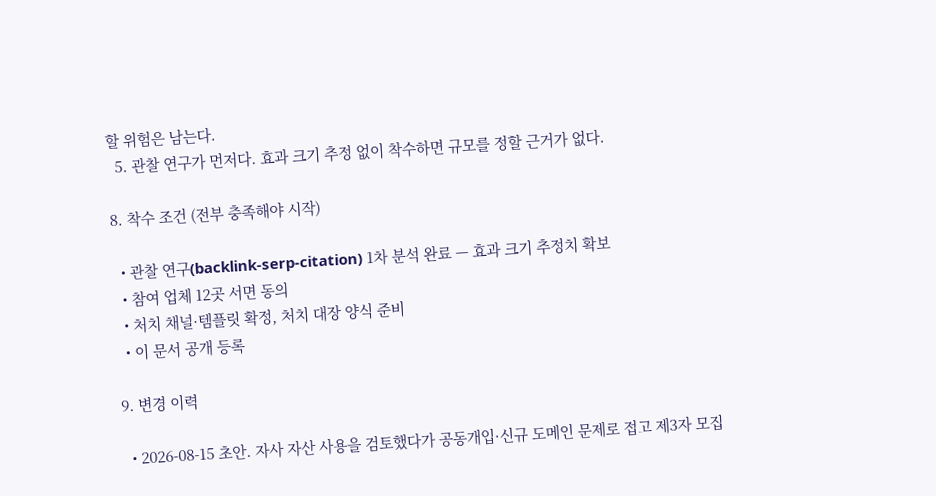할 위험은 남는다.
  5. 관찰 연구가 먼저다. 효과 크기 추정 없이 착수하면 규모를 정할 근거가 없다.

8. 착수 조건 (전부 충족해야 시작)

  • 관찰 연구(backlink-serp-citation) 1차 분석 완료 — 효과 크기 추정치 확보
  • 참여 업체 12곳 서면 동의
  • 처치 채널·템플릿 확정, 처치 대장 양식 준비
  • 이 문서 공개 등록

9. 변경 이력

  • 2026-08-15 초안. 자사 자산 사용을 검토했다가 공동개입·신규 도메인 문제로 접고 제3자 모집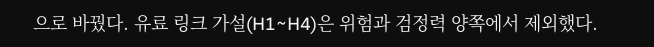으로 바꿨다. 유료 링크 가설(H1~H4)은 위험과 검정력 양쪽에서 제외했다.